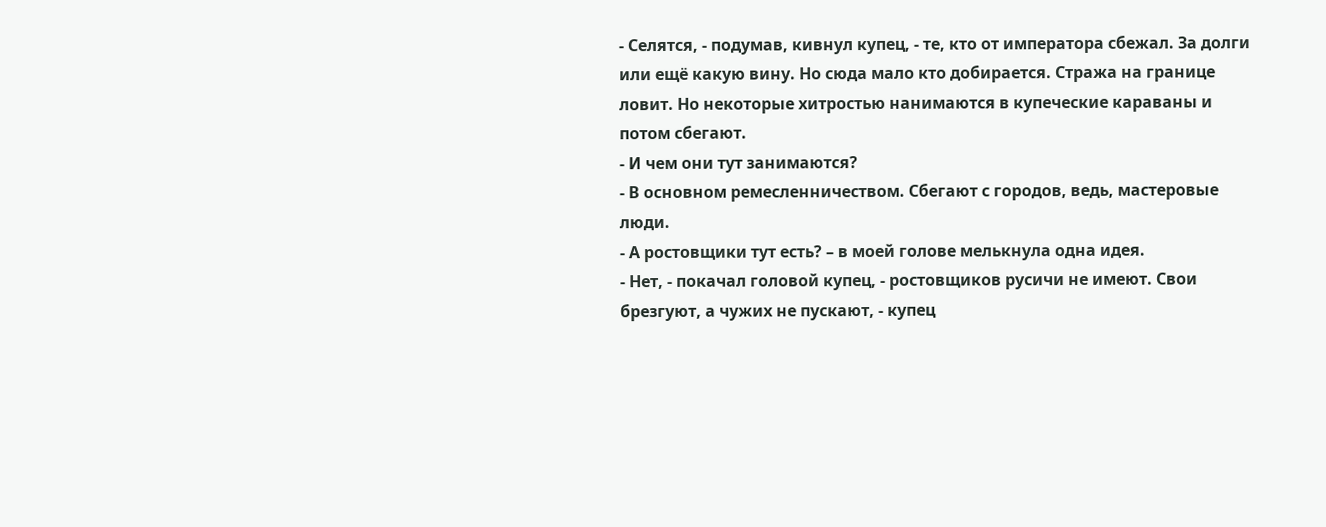- Селятся, - подумав, кивнул купец, - те, кто от императора сбежал. За долги или ещё какую вину. Но сюда мало кто добирается. Стража на границе ловит. Но некоторые хитростью нанимаются в купеческие караваны и потом сбегают.
- И чем они тут занимаются?
- В основном ремесленничеством. Сбегают с городов, ведь, мастеровые люди.
- А ростовщики тут есть? – в моей голове мелькнула одна идея.
- Нет, - покачал головой купец, - ростовщиков русичи не имеют. Свои брезгуют, а чужих не пускают, - купец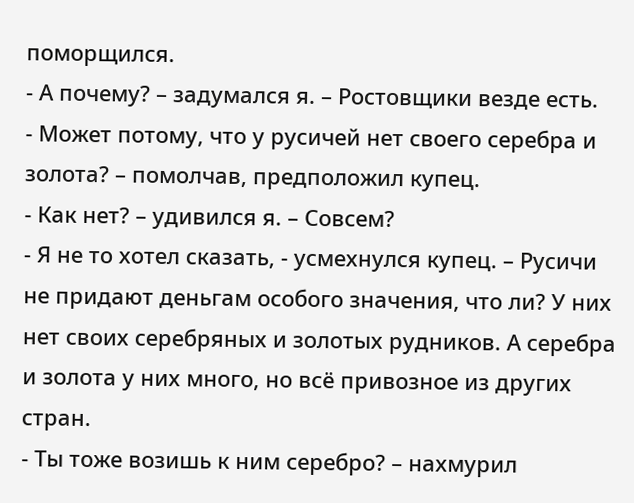поморщился.
- А почему? – задумался я. – Ростовщики везде есть.
- Может потому, что у русичей нет своего серебра и золота? – помолчав, предположил купец.
- Как нет? – удивился я. – Совсем?
- Я не то хотел сказать, - усмехнулся купец. – Русичи не придают деньгам особого значения, что ли? У них нет своих серебряных и золотых рудников. А серебра и золота у них много, но всё привозное из других стран.
- Ты тоже возишь к ним серебро? – нахмурил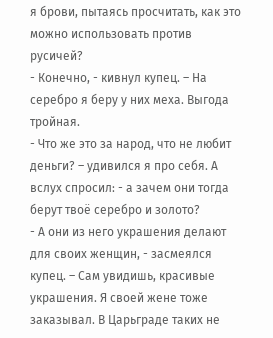я брови, пытаясь просчитать, как это можно использовать против русичей?
- Конечно, - кивнул купец. – На серебро я беру у них меха. Выгода тройная.
- Что же это за народ, что не любит деньги? – удивился я про себя. А вслух спросил: - а зачем они тогда берут твоё серебро и золото?
- А они из него украшения делают для своих женщин, - засмеялся купец. – Сам увидишь, красивые украшения. Я своей жене тоже заказывал. В Царьграде таких не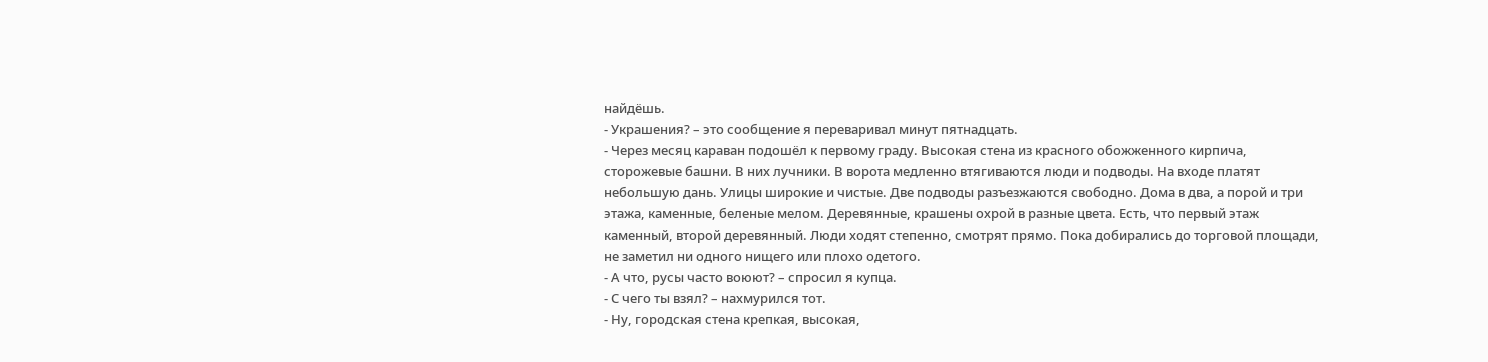найдёшь.
- Украшения? – это сообщение я переваривал минут пятнадцать.
- Через месяц караван подошёл к первому граду. Высокая стена из красного обожженного кирпича, сторожевые башни. В них лучники. В ворота медленно втягиваются люди и подводы. На входе платят небольшую дань. Улицы широкие и чистые. Две подводы разъезжаются свободно. Дома в два, а порой и три этажа, каменные, беленые мелом. Деревянные, крашены охрой в разные цвета. Есть, что первый этаж каменный, второй деревянный. Люди ходят степенно, смотрят прямо. Пока добирались до торговой площади, не заметил ни одного нищего или плохо одетого.
- А что, русы часто воюют? – спросил я купца.
- С чего ты взял? – нахмурился тот.
- Ну, городская стена крепкая, высокая,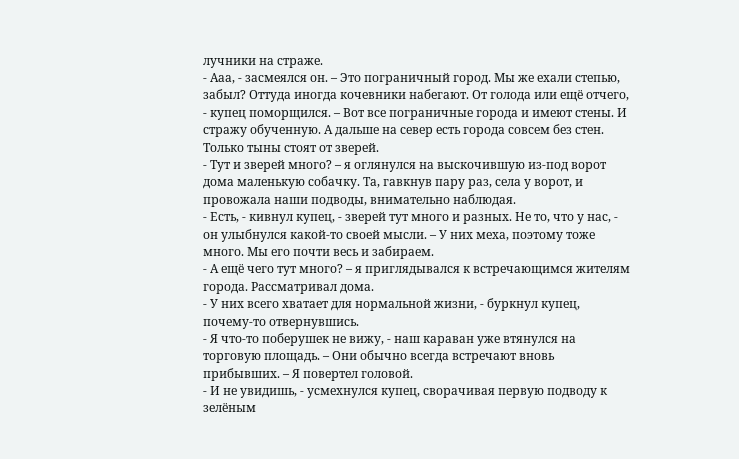лучники на страже.
- Ааа, - засмеялся он. – Это пограничный город. Мы же ехали степью, забыл? Оттуда иногда кочевники набегают. От голода или ещё отчего, - купец поморщился. – Вот все пограничные города и имеют стены. И стражу обученную. А дальше на север есть города совсем без стен. Только тыны стоят от зверей.
- Тут и зверей много? – я оглянулся на выскочившую из-под ворот дома маленькую собачку. Та, гавкнув пару раз, села у ворот, и провожала наши подводы, внимательно наблюдая.
- Есть, - кивнул купец, - зверей тут много и разных. Не то, что у нас, - он улыбнулся какой-то своей мысли. – У них меха, поэтому тоже много. Мы его почти весь и забираем.
- А ещё чего тут много? – я приглядывался к встречающимся жителям города. Рассматривал дома.
- У них всего хватает для нормальной жизни, - буркнул купец, почему-то отвернувшись.
- Я что-то поберушек не вижу, - наш караван уже втянулся на торговую площадь. – Они обычно всегда встречают вновь прибывших. – Я повертел головой.
- И не увидишь, - усмехнулся купец, сворачивая первую подводу к зелёным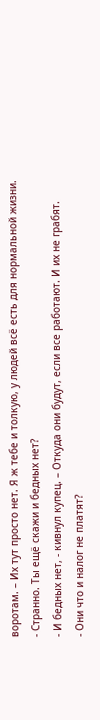воротам. – Их тут просто нет. Я ж тебе и толкую, у людей всё есть для нормальной жизни.
- Странно. Ты ещё скажи и бедных нет?
- И бедных нет, - кивнул купец. – Откуда они будут, если все работают. И их не грабят.
- Они что и налог не платят?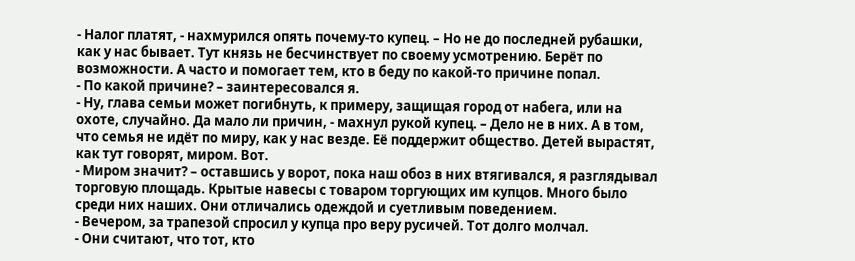- Налог платят, - нахмурился опять почему-то купец. – Но не до последней рубашки, как у нас бывает. Тут князь не бесчинствует по своему усмотрению. Берёт по возможности. А часто и помогает тем, кто в беду по какой-то причине попал.
- По какой причине? – заинтересовался я.
- Ну, глава семьи может погибнуть, к примеру, защищая город от набега, или на охоте, случайно. Да мало ли причин, - махнул рукой купец. – Дело не в них. А в том, что семья не идёт по миру, как у нас везде. Её поддержит общество. Детей вырастят, как тут говорят, миром. Вот.
- Миром значит? – оставшись у ворот, пока наш обоз в них втягивался, я разглядывал торговую площадь. Крытые навесы с товаром торгующих им купцов. Много было среди них наших. Они отличались одеждой и суетливым поведением.
- Вечером, за трапезой спросил у купца про веру русичей. Тот долго молчал.
- Они считают, что тот, кто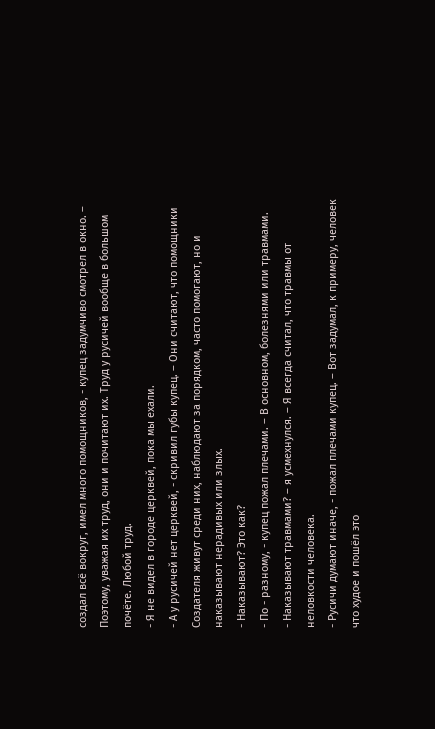создал всё вокруг, имел много помощников, - купец задумчиво смотрел в окно. – Поэтому, уважая их труд, они и почитают их. Труд у русичей вообще в большом почёте. Любой труд.
- Я не видел в городе церквей, пока мы ехали.
- А у русичей нет церквей, - скривил губы купец. – Они считают, что помощники Создателя живут среди них, наблюдают за порядком, часто помогают, но и наказывают нерадивых или злых.
- Наказывают? Это как?
- По - разному, - купец пожал плечами. – В основном, болезнями или травмами.
- Наказывают травмами? – я усмехнулся. – Я всегда считал, что травмы от неловкости человека.
- Русичи думают иначе, - пожал плечами купец. – Вот задумал, к примеру, человек что худое и пошёл это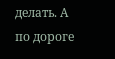делать. А по дороге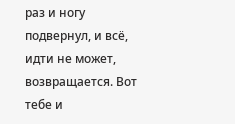раз и ногу подвернул, и всё, идти не может, возвращается. Вот тебе и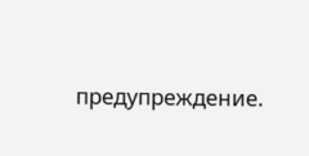предупреждение.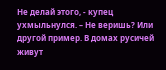Не делай этого, - купец ухмыльнулся. – Не веришь? Или другой пример. В домах русичей живут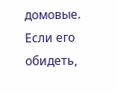домовые. Если его обидеть,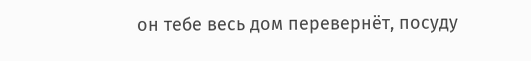он тебе весь дом перевернёт, посуду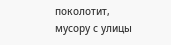поколотит, мусору с улицы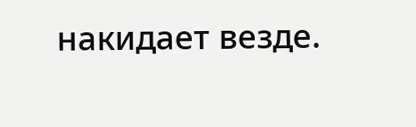накидает везде.